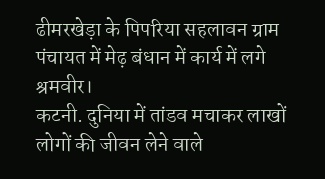ढीमरखेड़ा के पिपरिया सहलावन ग्राम पंचायत में मेढ़ बंधान में कार्य में लगे श्रमवीर।
कटनी. दुनिया में तांडव मचाकर लाखों लोगों की जीवन लेने वाले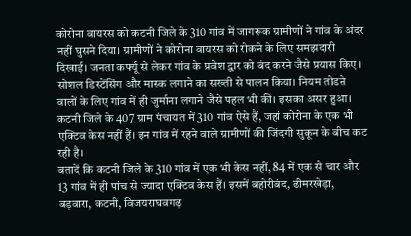कोरोना वायरस को कटनी जिले के 310 गांव में जागरूक ग्रामीणों ने गांव के अंदर नहीं घुसने दिया। ग्रामीणों ने कोरोना वायरस को रोकने के लिए समझदारी दिखाई। जनता कर्फ्यू से लेकर गांव के प्रवेश द्वार को बंद करने जैसे प्रयास किए। सोशल डिस्टेंसिंग और मास्क लगाने का सख्ती से पालन किया। नियम तोडऩे वालों के लिए गांव में ही जुर्माना लगाने जैसे पहल भी की। इसका असर हुआ। कटनी जिले के 407 ग्राम पंचायत में 310 गांव ऐसे हैं, जहां कोरोना के एक भी एक्टिव केस नहीं हैं। इन गांव में रहने वाले ग्रामीणों की जिंदगी सुकून के बीच कट रही है।
बतादें कि कटनी जिले के 310 गांव में एक भी केस नहीं, 84 में एक से चार और 13 गांव में ही पांच से ज्यादा एक्टिव केस हैं। इसमें बहोरीबंद, ढीमरखेड़ा, बड़वारा, कटनी, विजयराघवगढ़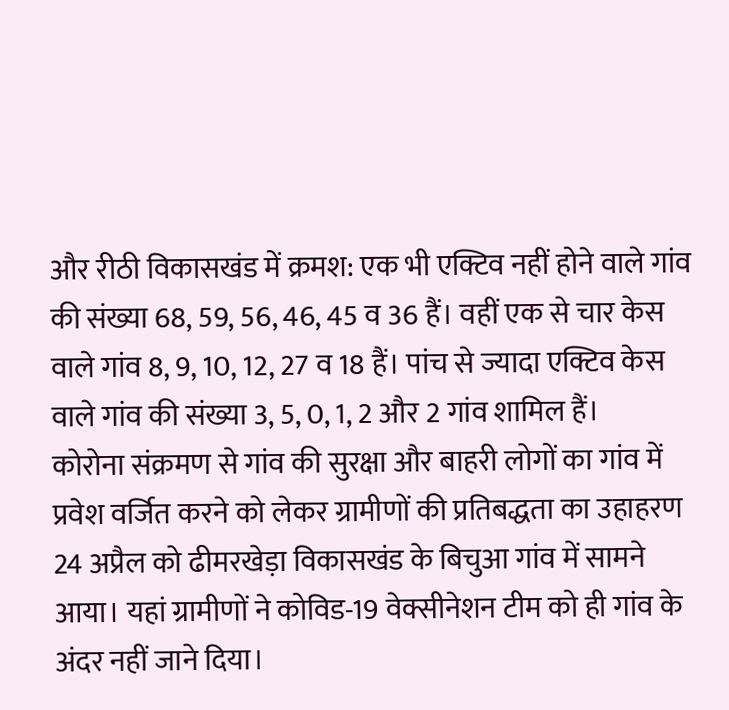और रीठी विकासखंड में क्रमश: एक भी एक्टिव नहीं होने वाले गांव की संख्या 68, 59, 56, 46, 45 व 36 हैं। वहीं एक से चार केस वाले गांव 8, 9, 10, 12, 27 व 18 हैं। पांच से ज्यादा एक्टिव केस वाले गांव की संख्या 3, 5, 0, 1, 2 और 2 गांव शामिल हैं।
कोरोना संक्रमण से गांव की सुरक्षा और बाहरी लोगों का गांव में प्रवेश वर्जित करने को लेकर ग्रामीणों की प्रतिबद्धता का उहाहरण 24 अप्रैल को ढीमरखेड़ा विकासखंड के बिचुआ गांव में सामने आया। यहां ग्रामीणों ने कोविड-19 वेक्सीनेशन टीम को ही गांव के अंदर नहीं जाने दिया।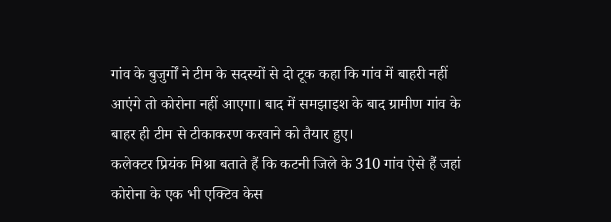गांव के बुजुर्गों ने टीम के सदस्यों से दो टूक कहा कि गांव में बाहरी नहीं आएंगे तो कोरोना नहीं आएगा। बाद में समझाइश के बाद ग्रामीण गांव के बाहर ही टीम से टीकाकरण करवाने को तैयार हुए।
कलेक्टर प्रियंक मिश्रा बताते हैं कि कटनी जिले के 310 गांव ऐसे हैं जहां कोरोना के एक भी एक्टिव केस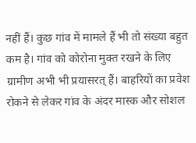नहीं हैं। कुछ गांव में मामले हैं भी तो संख्या बहुत कम है। गांव को कोरोना मुक्त रखने के लिए ग्रामीण अभी भी प्रयासरत् हैं। बाहरियों का प्रवेश रोकने से लेकर गांव के अंदर मास्क और सोशल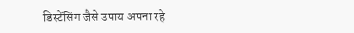डिस्टेंसिंग जैसे उपाय अपना रहे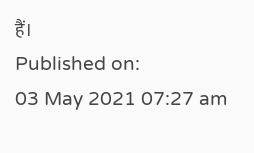हैं।
Published on:
03 May 2021 07:27 am